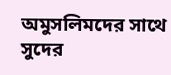অমুসলিমদের সাথে সুদের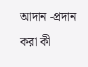আদান -প্রদান করা কী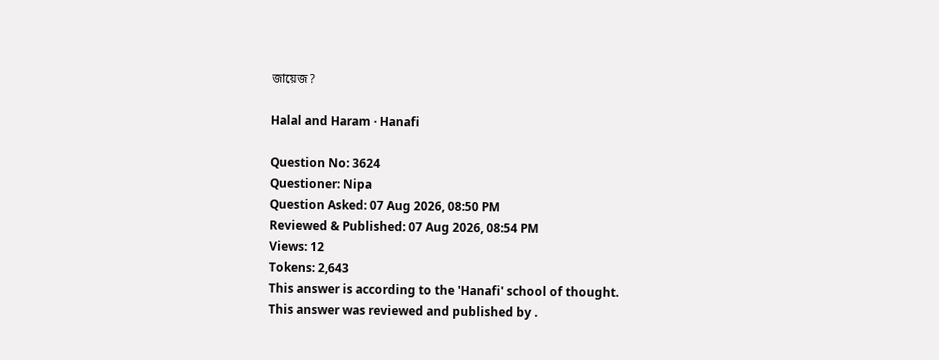জায়েজ?

Halal and Haram · Hanafi

Question No: 3624
Questioner: Nipa
Question Asked: 07 Aug 2026, 08:50 PM
Reviewed & Published: 07 Aug 2026, 08:54 PM
Views: 12
Tokens: 2,643
This answer is according to the 'Hanafi' school of thought.
This answer was reviewed and published by .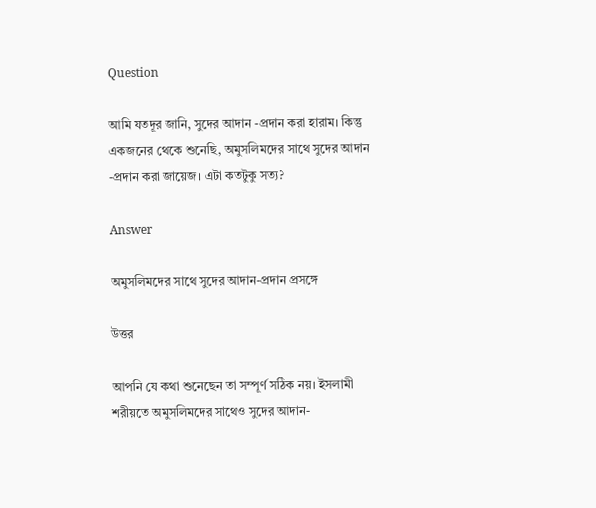Question

আমি যতদূর জানি, সুদের আদান -প্রদান করা হারাম। কিন্তু একজনের থেকে শুনেছি, অমুসলিমদের সাথে সুদের আদান -প্রদান করা জায়েজ। এটা কতটুকু সত্য?

Answer

অমুসলিমদের সাথে সুদের আদান-প্রদান প্রসঙ্গে

উত্তর

আপনি যে কথা শুনেছেন তা সম্পূর্ণ সঠিক নয়। ইসলামী শরীয়তে অমুসলিমদের সাথেও সুদের আদান-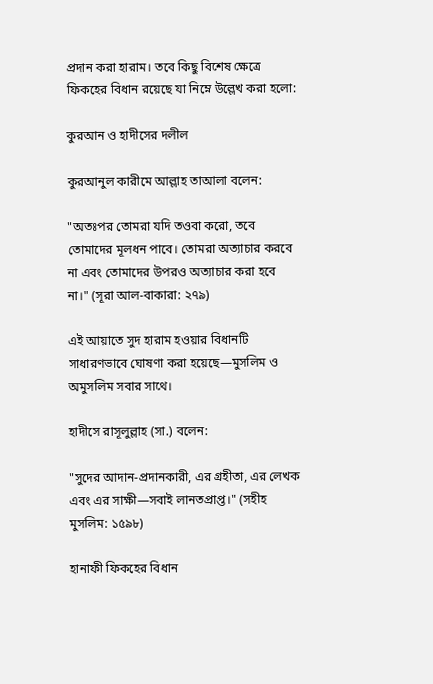প্রদান করা হারাম। তবে কিছু বিশেষ ক্ষেত্রে ফিকহের বিধান রয়েছে যা নিম্নে উল্লেখ করা হলো:

কুরআন ও হাদীসের দলীল

কুরআনুল কারীমে আল্লাহ তাআলা বলেন:

"অতঃপর তোমরা যদি তওবা করো, তবে তোমাদের মূলধন পাবে। তোমরা অত্যাচার করবে না এবং তোমাদের উপরও অত্যাচার করা হবে না।" (সূরা আল-বাকারা: ২৭৯)

এই আয়াতে সুদ হারাম হওয়ার বিধানটি সাধারণভাবে ঘোষণা করা হয়েছে—মুসলিম ও অমুসলিম সবার সাথে।

হাদীসে রাসূলুল্লাহ (সা.) বলেন:

"সুদের আদান-প্রদানকারী, এর গ্রহীতা, এর লেখক এবং এর সাক্ষী—সবাই লানতপ্রাপ্ত।" (সহীহ মুসলিম: ১৫৯৮)

হানাফী ফিকহের বিধান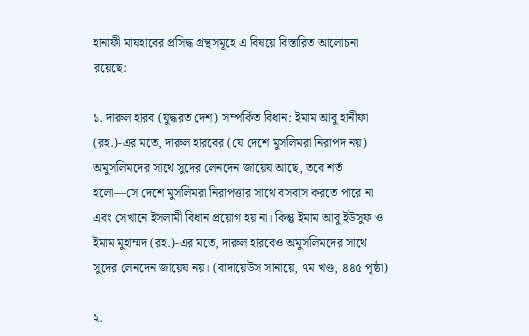হানাফী মাযহাবের প্রসিদ্ধ গ্রন্থসমূহে এ বিষয়ে বিস্তারিত আলোচনা রয়েছে:

১. দারুল হারব (যুদ্ধরত দেশ) সম্পর্কিত বিধান: ইমাম আবু হানীফা (রহ.)-এর মতে, দারুল হারবের (যে দেশে মুসলিমরা নিরাপদ নয়) অমুসলিমদের সাথে সুদের লেনদেন জায়েয আছে, তবে শর্ত হলো—সে দেশে মুসলিমরা নিরাপত্তার সাথে বসবাস করতে পারে না এবং সেখানে ইসলামী বিধান প্রয়োগ হয় না। কিন্তু ইমাম আবু ইউসুফ ও ইমাম মুহাম্মদ (রহ.)-এর মতে, দারুল হারবেও অমুসলিমদের সাথে সুদের লেনদেন জায়েয নয়। (বাদায়েউস সানায়ে, ৭ম খণ্ড, ৪৪৫ পৃষ্ঠা)

২.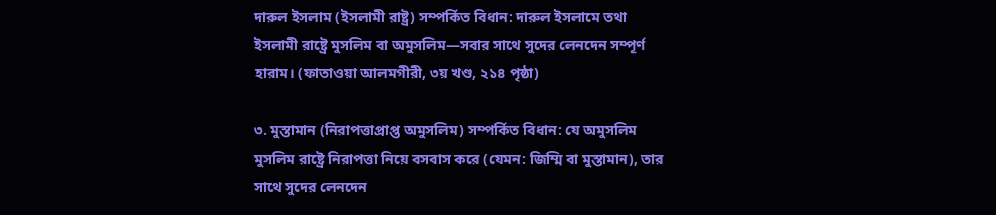দারুল ইসলাম (ইসলামী রাষ্ট্র) সম্পর্কিত বিধান: দারুল ইসলামে তথা ইসলামী রাষ্ট্রে মুসলিম বা অমুসলিম—সবার সাথে সুদের লেনদেন সম্পূর্ণ হারাম। (ফাতাওয়া আলমগীরী, ৩য় খণ্ড, ২১৪ পৃষ্ঠা)

৩. মুস্তামান (নিরাপত্তাপ্রাপ্ত অমুসলিম) সম্পর্কিত বিধান: যে অমুসলিম মুসলিম রাষ্ট্রে নিরাপত্তা নিয়ে বসবাস করে (যেমন: জিম্মি বা মুস্তামান), তার সাথে সুদের লেনদেন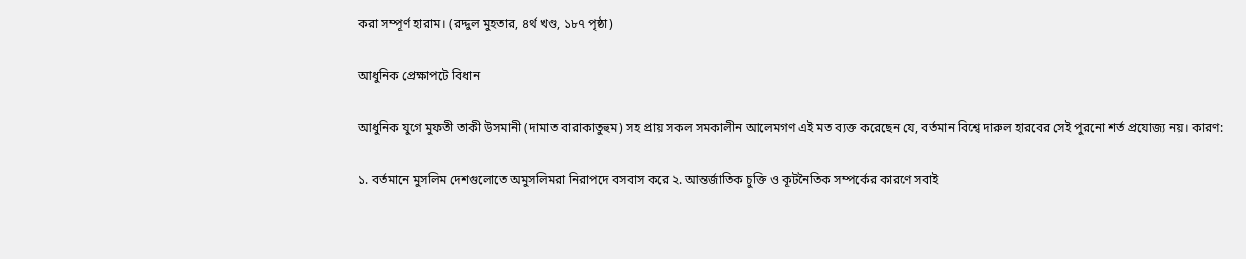করা সম্পূর্ণ হারাম। (রদ্দুল মুহতার, ৪র্থ খণ্ড, ১৮৭ পৃষ্ঠা)

আধুনিক প্রেক্ষাপটে বিধান

আধুনিক যুগে মুফতী তাকী উসমানী (দামাত বারাকাতুহুম) সহ প্রায় সকল সমকালীন আলেমগণ এই মত ব্যক্ত করেছেন যে, বর্তমান বিশ্বে দারুল হারবের সেই পুরনো শর্ত প্রযোজ্য নয়। কারণ:

১. বর্তমানে মুসলিম দেশগুলোতে অমুসলিমরা নিরাপদে বসবাস করে ২. আন্তর্জাতিক চুক্তি ও কূটনৈতিক সম্পর্কের কারণে সবাই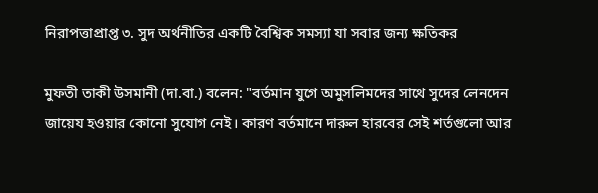নিরাপত্তাপ্রাপ্ত ৩. সুদ অর্থনীতির একটি বৈশ্বিক সমস্যা যা সবার জন্য ক্ষতিকর

মুফতী তাকী উসমানী (দা.বা.) বলেন: "বর্তমান যুগে অমুসলিমদের সাথে সুদের লেনদেন জায়েয হওয়ার কোনো সুযোগ নেই। কারণ বর্তমানে দারুল হারবের সেই শর্তগুলো আর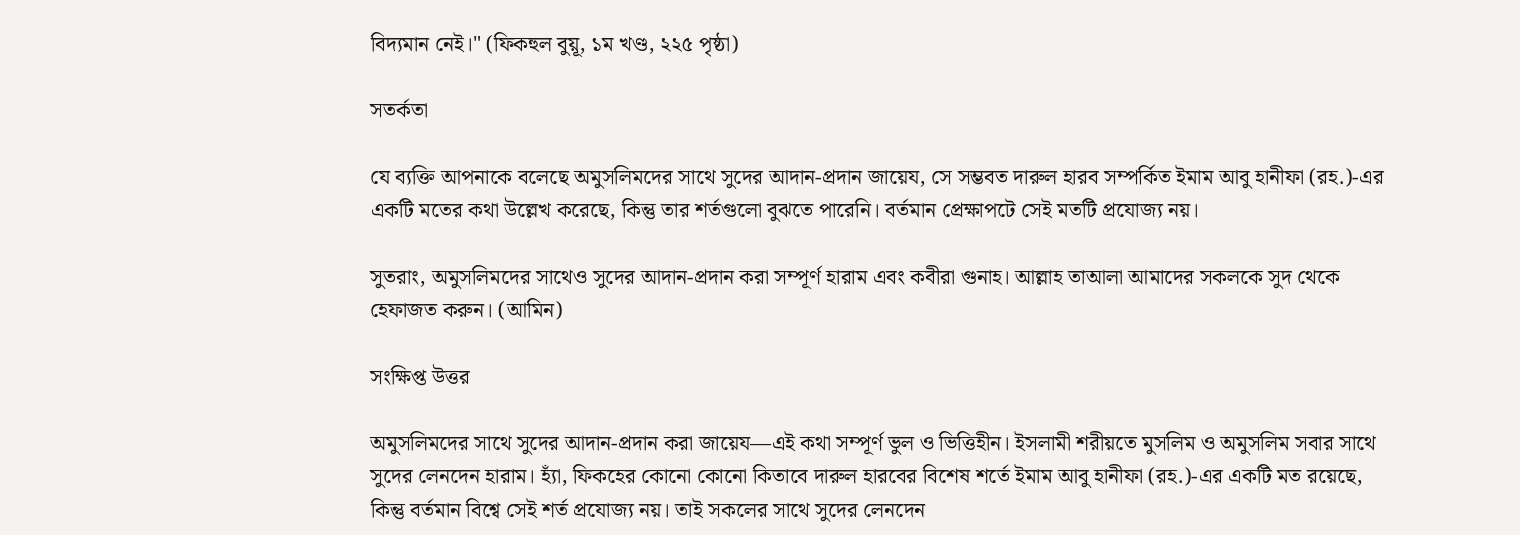বিদ্যমান নেই।" (ফিকহুল বুয়ূ, ১ম খণ্ড, ২২৫ পৃষ্ঠা)

সতর্কতা

যে ব্যক্তি আপনাকে বলেছে অমুসলিমদের সাথে সুদের আদান-প্রদান জায়েয, সে সম্ভবত দারুল হারব সম্পর্কিত ইমাম আবু হানীফা (রহ.)-এর একটি মতের কথা উল্লেখ করেছে, কিন্তু তার শর্তগুলো বুঝতে পারেনি। বর্তমান প্রেক্ষাপটে সেই মতটি প্রযোজ্য নয়।

সুতরাং, অমুসলিমদের সাথেও সুদের আদান-প্রদান করা সম্পূর্ণ হারাম এবং কবীরা গুনাহ। আল্লাহ তাআলা আমাদের সকলকে সুদ থেকে হেফাজত করুন। (আমিন)

সংক্ষিপ্ত উত্তর

অমুসলিমদের সাথে সুদের আদান-প্রদান করা জায়েয—এই কথা সম্পূর্ণ ভুল ও ভিত্তিহীন। ইসলামী শরীয়তে মুসলিম ও অমুসলিম সবার সাথে সুদের লেনদেন হারাম। হ্যাঁ, ফিকহের কোনো কোনো কিতাবে দারুল হারবের বিশেষ শর্তে ইমাম আবু হানীফা (রহ.)-এর একটি মত রয়েছে, কিন্তু বর্তমান বিশ্বে সেই শর্ত প্রযোজ্য নয়। তাই সকলের সাথে সুদের লেনদেন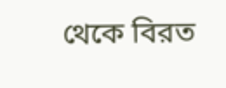থেকে বিরত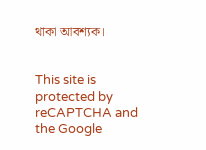থাকা আবশ্যক।


This site is protected by reCAPTCHA and the Google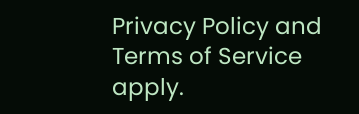Privacy Policy and Terms of Service apply.